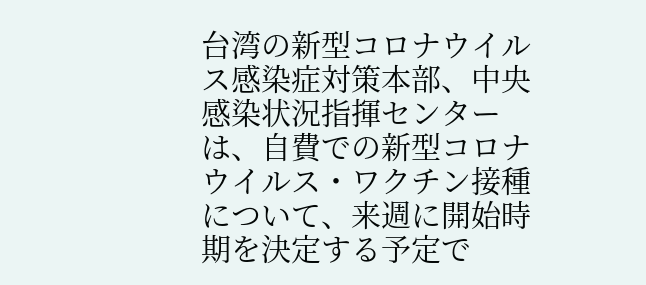台湾の新型コロナウイルス感染症対策本部、中央感染状況指揮センターは、自費での新型コロナウイルス・ワクチン接種について、来週に開始時期を決定する予定で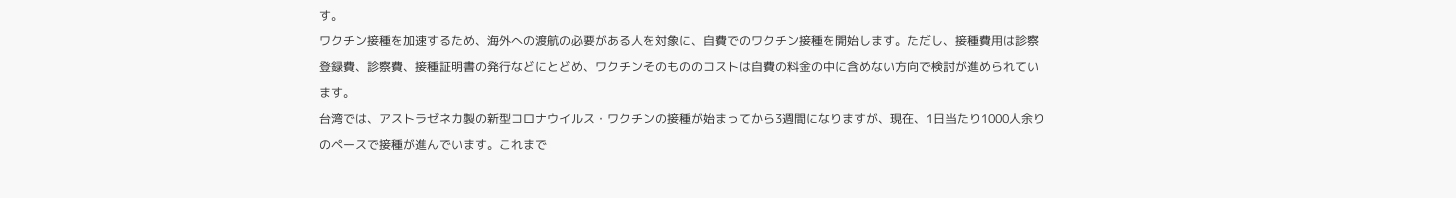す。
ワクチン接種を加速するため、海外への渡航の必要がある人を対象に、自費でのワクチン接種を開始します。ただし、接種費用は診察登録費、診察費、接種証明書の発行などにとどめ、ワクチンそのもののコストは自費の料金の中に含めない方向で検討が進められています。
台湾では、アストラゼネカ製の新型コロナウイルス・ワクチンの接種が始まってから3週間になりますが、現在、1日当たり1000人余りのペースで接種が進んでいます。これまで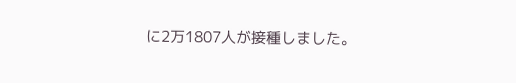に2万1807人が接種しました。